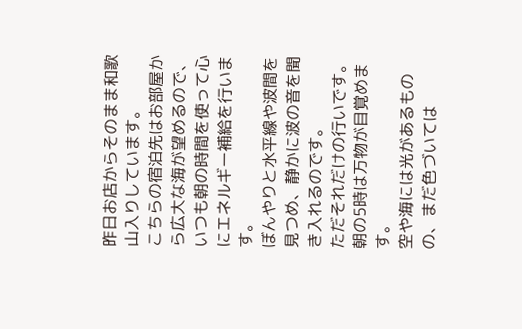昨日お店からそのまま和歌山入りしています。
こちらの宿泊先はお部屋から広大な海が望めるので、いつも朝の時間を使って心にエネルギー補給を行います。
ぼんやりと水平線や波間を見つめ、静かに波の音を聞き入れるのです。
ただそれだけの行いです。
朝の5時は万物が目覚めます。
空や海には光があるものの、まだ色づいては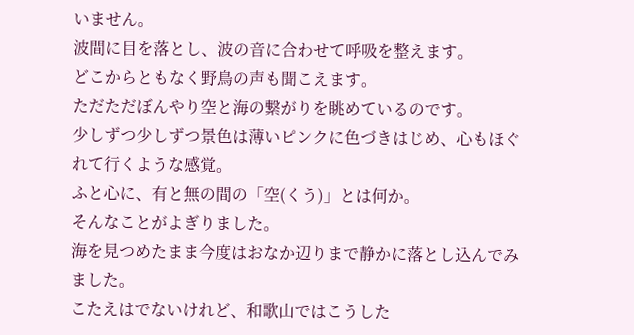いません。
波間に目を落とし、波の音に合わせて呼吸を整えます。
どこからともなく野鳥の声も聞こえます。
ただただぼんやり空と海の繋がりを眺めているのです。
少しずつ少しずつ景色は薄いピンクに色づきはじめ、心もほぐれて行くような感覚。
ふと心に、有と無の間の「空(くう)」とは何か。
そんなことがよぎりました。
海を見つめたまま今度はおなか辺りまで静かに落とし込んでみました。
こたえはでないけれど、和歌山ではこうした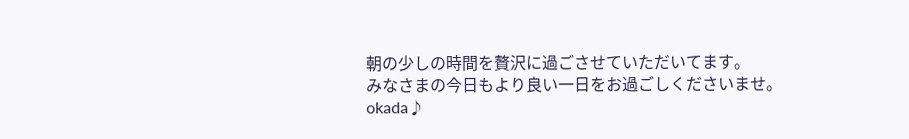朝の少しの時間を贅沢に過ごさせていただいてます。
みなさまの今日もより良い一日をお過ごしくださいませ。
okada♪